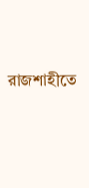রাজশাহীতে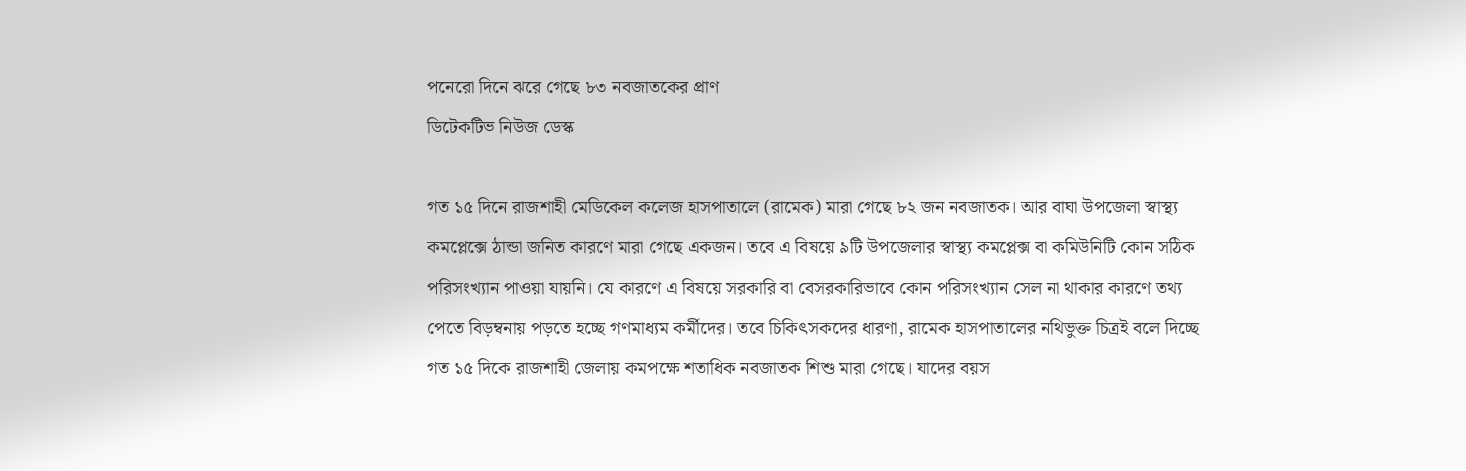পনেরো দিনে ঝরে গেছে ৮৩ নবজাতকের প্রাণ
ডিটেকটিভ নিউজ ডেস্ক

গত ১৫ দিনে রাজশাহী মেডিকেল কলেজ হাসপাতালে (রামেক) মারা গেছে ৮২ জন নবজাতক। আর বাঘা উপজেলা স্বাস্থ্য কমপ্লেক্সে ঠান্ডা জনিত কারণে মারা গেছে একজন। তবে এ বিষয়ে ৯টি উপজেলার স্বাস্থ্য কমপ্লেক্স বা কমিউনিটি কোন সঠিক পরিসংখ্যান পাওয়া যায়নি। যে কারণে এ বিষয়ে সরকারি বা বেসরকারিভাবে কোন পরিসংখ্যান সেল না থাকার কারণে তথ্য পেতে বিড়ম্বনায় পড়তে হচ্ছে গণমাধ্যম কর্মীদের। তবে চিকিৎসকদের ধারণা, রামেক হাসপাতালের নথিভুক্ত চিত্রই বলে দিচ্ছে গত ১৫ দিকে রাজশাহী জেলায় কমপক্ষে শতাধিক নবজাতক শিশু মারা গেছে। যাদের বয়স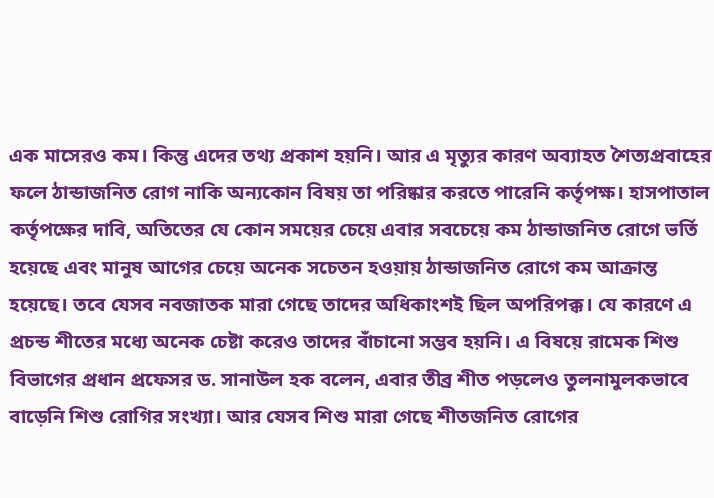এক মাসেরও কম। কিন্তু এদের তথ্য প্রকাশ হয়নি। আর এ মৃত্যুর কারণ অব্যাহত শৈত্যপ্রবাহের ফলে ঠান্ডাজনিত রোগ নাকি অন্যকোন বিষয় তা পরিষ্কার করতে পারেনি কর্তৃপক্ষ। হাসপাতাল কর্তৃপক্ষের দাবি, অতিতের যে কোন সময়ের চেয়ে এবার সবচেয়ে কম ঠান্ডাজনিত রোগে ভর্তি হয়েছে এবং মানুষ আগের চেয়ে অনেক সচেতন হওয়ায় ঠান্ডাজনিত রোগে কম আক্রান্ত হয়েছে। তবে যেসব নবজাতক মারা গেছে তাদের অধিকাংশই ছিল অপরিপক্ক। যে কারণে এ প্রচন্ড শীতের মধ্যে অনেক চেষ্টা করেও তাদের বাঁচানো সম্ভব হয়নি। এ বিষয়ে রামেক শিশু বিভাগের প্রধান প্রফেসর ড. সানাউল হক বলেন, এবার তীব্র শীত পড়লেও তুলনামুলকভাবে বাড়েনি শিশু রোগির সংখ্যা। আর যেসব শিশু মারা গেছে শীতজনিত রোগের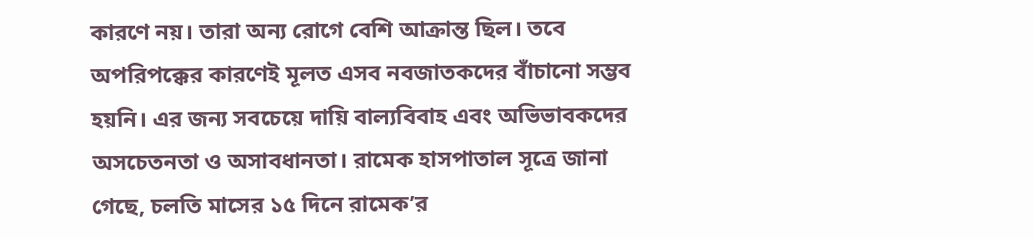কারণে নয়। তারা অন্য রোগে বেশি আক্রান্ত ছিল। তবে অপরিপক্কের কারণেই মূলত এসব নবজাতকদের বাঁচানো সম্ভব হয়নি। এর জন্য সবচেয়ে দায়ি বাল্যবিবাহ এবং অভিভাবকদের অসচেতনতা ও অসাবধানতা। রামেক হাসপাতাল সূত্রে জানা গেছে, চলতি মাসের ১৫ দিনে রামেক’র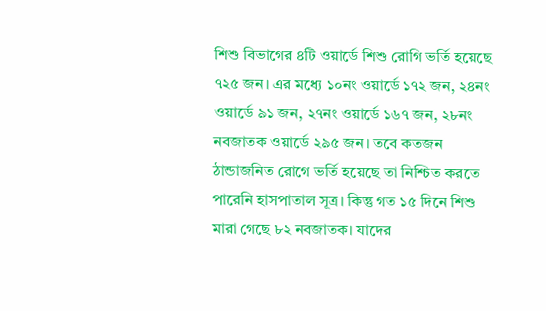শিশু বিভাগের ৪টি ওয়ার্ডে শিশু রোগি ভর্তি হয়েছে ৭২৫ জন। এর মধ্যে ১০নং ওয়ার্ডে ১৭২ জন, ২৪নং ওয়ার্ডে ৯১ জন, ২৭নং ওয়ার্ডে ১৬৭ জন, ২৮নং নবজাতক ওয়ার্ডে ২৯৫ জন। তবে কতজন ঠান্ডাজনিত রোগে ভর্তি হয়েছে তা নিশ্চিত করতে পারেনি হাসপাতাল সূত্র। কিন্তু গত ১৫ দিনে শিশু মারা গেছে ৮২ নবজাতক। যাদের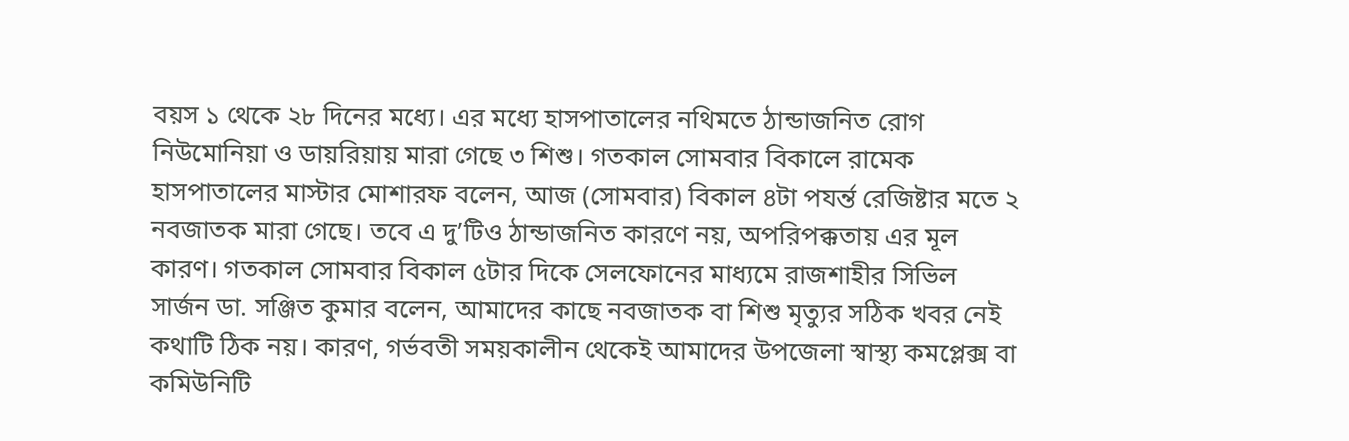বয়স ১ থেকে ২৮ দিনের মধ্যে। এর মধ্যে হাসপাতালের নথিমতে ঠান্ডাজনিত রোগ নিউমোনিয়া ও ডায়রিয়ায় মারা গেছে ৩ শিশু। গতকাল সোমবার বিকালে রামেক হাসপাতালের মাস্টার মোশারফ বলেন, আজ (সোমবার) বিকাল ৪টা পযর্ন্ত রেজিষ্টার মতে ২ নবজাতক মারা গেছে। তবে এ দু’টিও ঠান্ডাজনিত কারণে নয়, অপরিপক্কতায় এর মূল কারণ। গতকাল সোমবার বিকাল ৫টার দিকে সেলফোনের মাধ্যমে রাজশাহীর সিভিল সার্জন ডা. সঞ্জিত কুমার বলেন, আমাদের কাছে নবজাতক বা শিশু মৃত্যুর সঠিক খবর নেই কথাটি ঠিক নয়। কারণ, গর্ভবতী সময়কালীন থেকেই আমাদের উপজেলা স্বাস্থ্য কমপ্লেক্স বা কমিউনিটি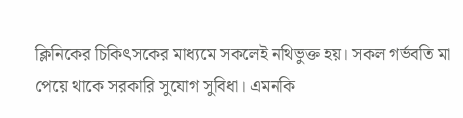ক্লিনিকের চিকিৎসকের মাধ্যমে সকলেই নথিভুক্ত হয়। সকল গর্ভবতি মা পেয়ে থাকে সরকারি সুযোগ সুবিধা। এমনকি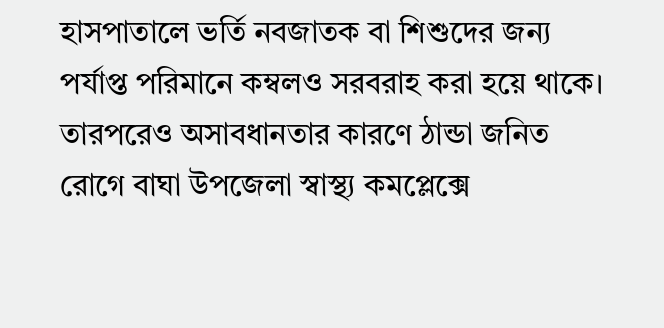হাসপাতালে ভর্তি নবজাতক বা শিশুদের জন্য পর্যাপ্ত পরিমানে কম্বলও সরবরাহ করা হয়ে থাকে। তারপরেও অসাবধানতার কারণে ঠান্ডা জনিত রোগে বাঘা উপজেলা স্বাস্থ্য কমপ্লেক্সে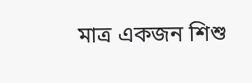মাত্র একজন শিশু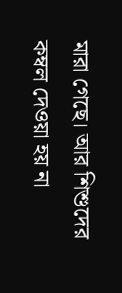মারা গেছে। আর শিশুদের কম্বল দেওয়া হয় না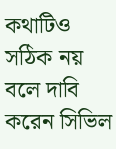কথাটিও সঠিক নয় বলে দাবি করেন সিভিল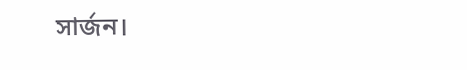সার্জন।